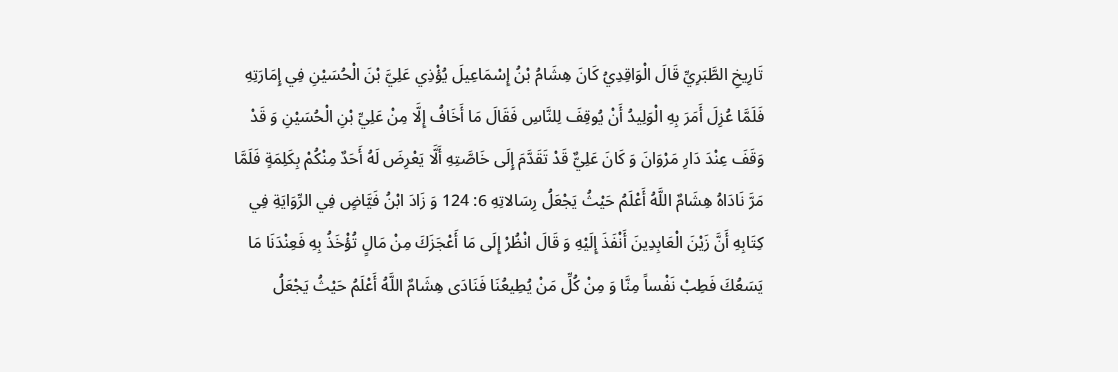تَارِيخِ الطَّبَرِيِّ قَالَ الْوَاقِدِيُ كَانَ هِشَامُ بْنُ إِسْمَاعِيلَ يُؤْذِي عَلِيَّ بْنَ الْحُسَيْنِ فِي إِمَارَتِهِ فَلَمَّا عُزِلَ أَمَرَ بِهِ الْوَلِيدُ أَنْ يُوقِفَ لِلنَّاسِ فَقَالَ مَا أَخَافُ إِلَّا مِنْ عَلِيِّ بْنِ الْحُسَيْنِ وَ قَدْ وَقَفَ عِنْدَ دَارِ مَرْوَانَ وَ كَانَ عَلِيٌّ قَدْ تَقَدَّمَ إِلَى خَاصَّتِهِ أَلَّا يَعْرِضَ لَهُ أَحَدٌ مِنْكُمْ بِكَلِمَةٍ فَلَمَّا مَرَّ نَادَاهُ هِشَامٌ اللَّهُ أَعْلَمُ حَيْثُ يَجْعَلُ رِسَالاتِهِ 6: 124 وَ زَادَ ابْنُ فَيَّاضٍ فِي الرِّوَايَةِ فِي كِتَابِهِ أَنَّ زَيْنَ الْعَابِدِينَ أَنْفَذَ إِلَيْهِ وَ قَالَ انْظُرْ إِلَى مَا أَعْجَزَكَ مِنْ مَالٍ تُؤْخَذُ بِهِ فَعِنْدَنَا مَا يَسَعُكَ فَطِبْ نَفْساً مِنَّا وَ مِنْ كُلِّ مَنْ يُطِيعُنَا فَنَادَى هِشَامٌ اللَّهُ أَعْلَمُ حَيْثُ يَجْعَلُ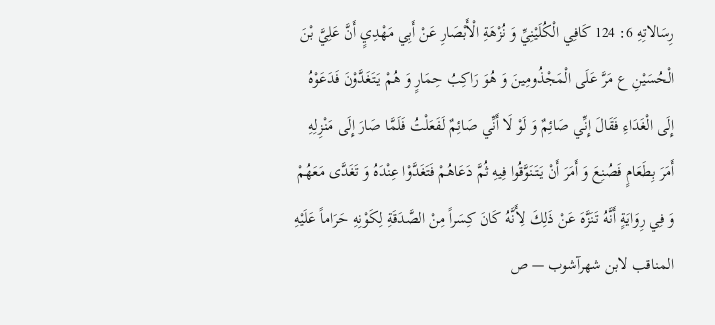رِسَالاتِهِ 6: 124 كَافِي الْكُلَيْنِيِّ وَ نُزْهَةِ الْأَبْصَارِ عَنْ أَبِي مَهْدِيٍ أَنَّ عَلِيَّ بْنَ الْحُسَيْنِ ع مَرَّ عَلَى الْمَجْذُومِينَ وَ هُوَ رَاكِبُ حِمَارٍ وَ هُمْ يَتَغَدَّوْنَ فَدَعَوْهُ إِلَى الْغَدَاءِ فَقَالَ إِنِّي صَائِمٌ وَ لَوْ لَا أَنِّي صَائِمٌ لَفَعَلْتُ فَلَمَّا صَارَ إِلَى مَنْزِلِهِ أَمَرَ بِطَعَامٍ فَصُنِعَ وَ أَمَرَ أَنْ يَتَنَوَّقُوا فِيهِ ثُمَّ دَعَاهُمْ فَتَغَدَّوْا عِنْدَهُ وَ تَغَدَّى مَعَهُمْ وَ فِي رِوَايَةٍ أَنَّهُ تَنَزَّهَ عَنْ ذَلِكَ لِأَنَّهُ كَانَ كِسَراً مِنْ الصَّدَقَةِ لِكَوْنِهِ حَرَاماً عَلَيْهِ
المناقب لابن شهرآشوب — ص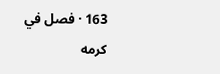163 · فصل في كرمه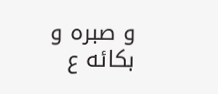و صبره و بكائه ع